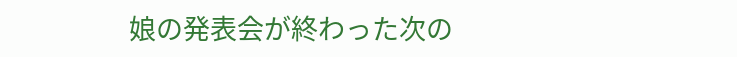娘の発表会が終わった次の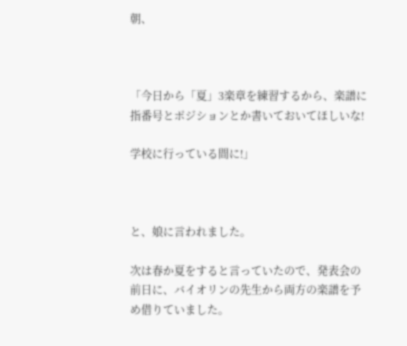朝、



「今日から「夏」3楽章を練習するから、楽譜に指番号とポジションとか書いておいてほしいな!

学校に行っている間に!」



と、娘に言われました。

次は春か夏をすると言っていたので、発表会の前日に、バイオリンの先生から両方の楽譜を予め借りていました。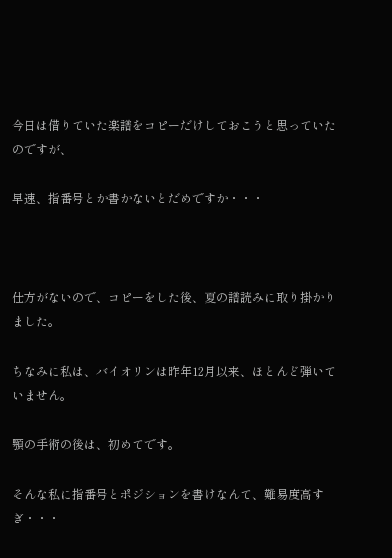今日は借りていた楽譜をコピーだけしておこうと思っていたのですが、

早速、指番号とか書かないとだめですか・・・



仕方がないので、コピーをした後、夏の譜読みに取り掛かりました。

ちなみに私は、バイオリンは昨年12月以来、ほとんど弾いていません。

顎の手術の後は、初めてです。

そんな私に指番号とポジションを書けなんて、難易度高すぎ・・・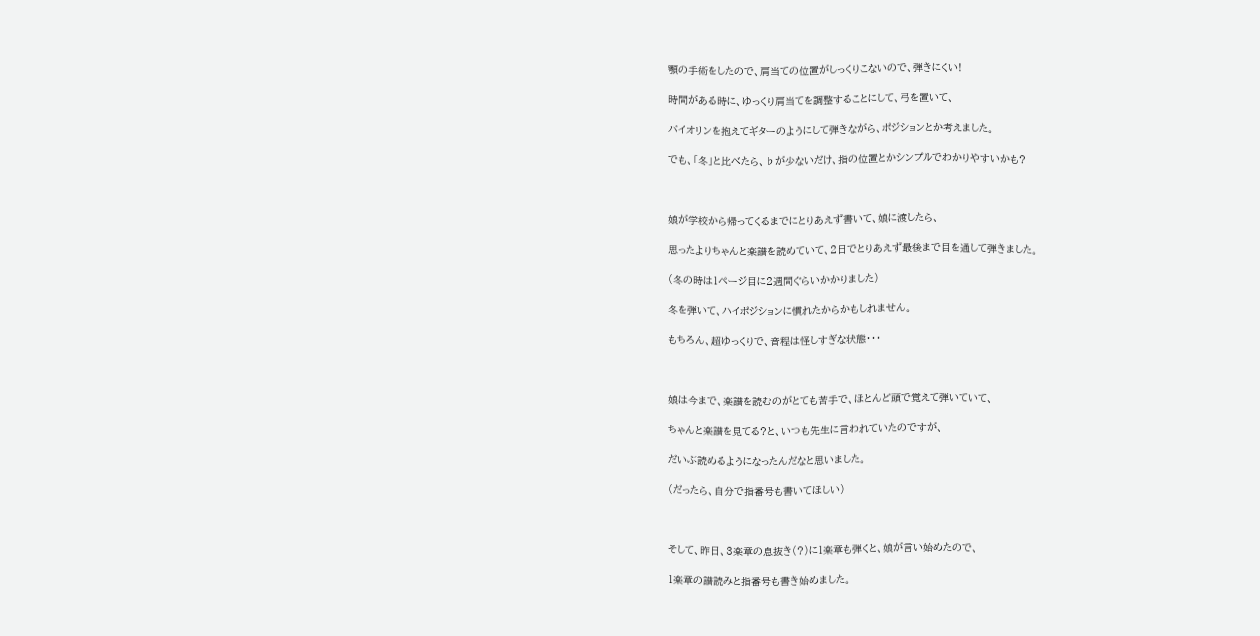顎の手術をしたので、肩当ての位置がしっくりこないので、弾きにくい!

時間がある時に、ゆっくり肩当てを調整することにして、弓を置いて、

バイオリンを抱えてギターのようにして弾きながら、ポジションとか考えました。

でも、「冬」と比べたら、♭が少ないだけ、指の位置とかシンプルでわかりやすいかも?



娘が学校から帰ってくるまでにとりあえず書いて、娘に渡したら、

思ったよりちゃんと楽譜を読めていて、2日でとりあえず最後まで目を通して弾きました。

(冬の時は1ページ目に2週間ぐらいかかりました)

冬を弾いて、ハイポジションに慣れたからかもしれません。

もちろん、超ゆっくりで、音程は怪しすぎな状態・・・



娘は今まで、楽譜を読むのがとても苦手で、ほとんど頭で覚えて弾いていて、

ちゃんと楽譜を見てる?と、いつも先生に言われていたのですが、

だいぶ読めるようになったんだなと思いました。

(だったら、自分で指番号も書いてほしい)



そして、昨日、3楽章の息抜き(?)に1楽章も弾くと、娘が言い始めたので、

1楽章の譜読みと指番号も書き始めました。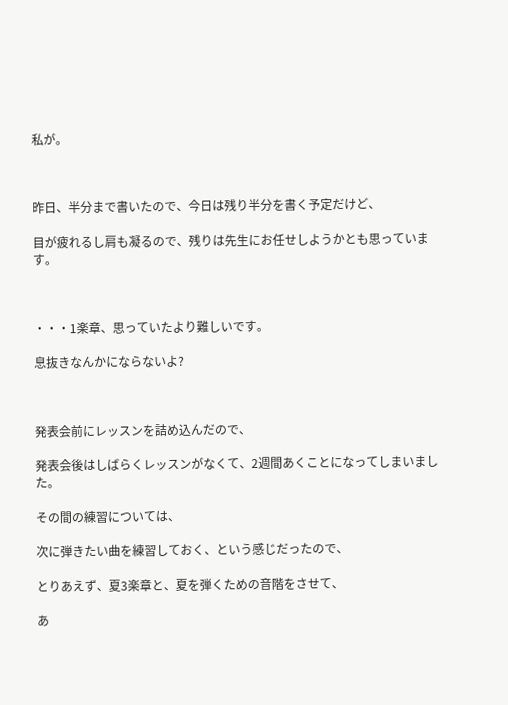私が。



昨日、半分まで書いたので、今日は残り半分を書く予定だけど、

目が疲れるし肩も凝るので、残りは先生にお任せしようかとも思っています。



・・・1楽章、思っていたより難しいです。

息抜きなんかにならないよ?



発表会前にレッスンを詰め込んだので、

発表会後はしばらくレッスンがなくて、2週間あくことになってしまいました。

その間の練習については、

次に弾きたい曲を練習しておく、という感じだったので、

とりあえず、夏3楽章と、夏を弾くための音階をさせて、

あ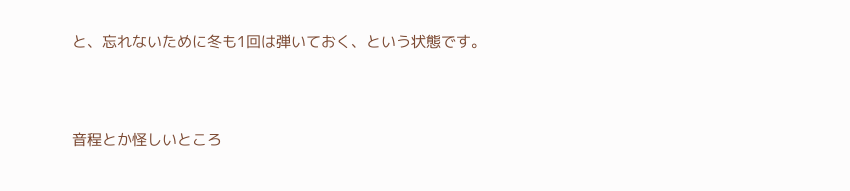と、忘れないために冬も1回は弾いておく、という状態です。



音程とか怪しいところ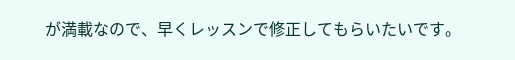が満載なので、早くレッスンで修正してもらいたいです。